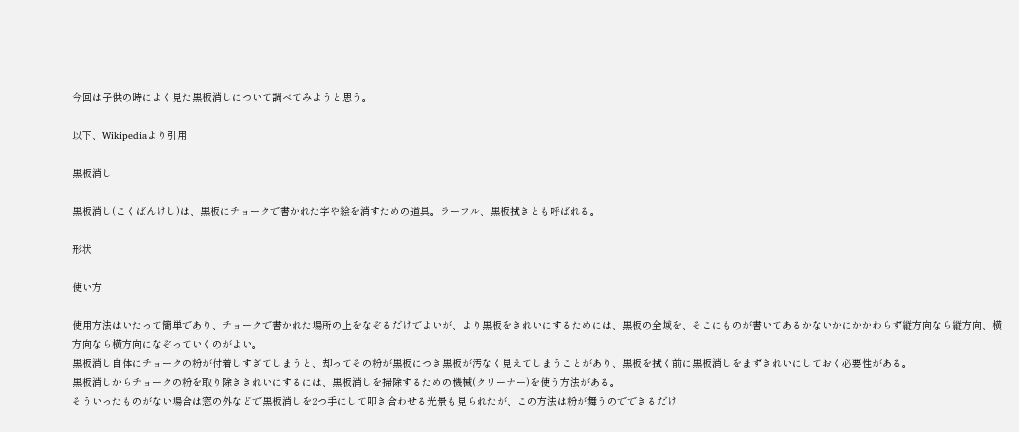今回は子供の時によく見た黒板消しについて調べてみようと思う。

以下、Wikipediaより引用

黒板消し

黒板消し(こくばんけし)は、黒板にチョークで書かれた字や絵を消すための道具。ラーフル、黒板拭きとも呼ばれる。

形状

使い方

使用方法はいたって簡単であり、チョークで書かれた場所の上をなぞるだけでよいが、より黒板をきれいにするためには、黒板の全域を、そこにものが書いてあるかないかにかかわらず縦方向なら縦方向、横方向なら横方向になぞっていくのがよい。
黒板消し自体にチョークの粉が付着しすぎてしまうと、却ってその粉が黒板につき黒板が汚なく見えてしまうことがあり、黒板を拭く前に黒板消しをまずきれいにしておく必要性がある。
黒板消しからチョークの粉を取り除ききれいにするには、黒板消しを掃除するための機械(クリーナー)を使う方法がある。
そういったものがない場合は窓の外などで黒板消しを2つ手にして叩き合わせる光景も見られたが、この方法は粉が舞うのでできるだけ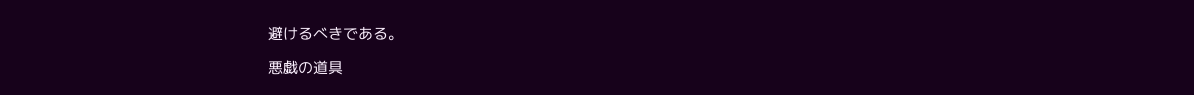避けるべきである。

悪戯の道具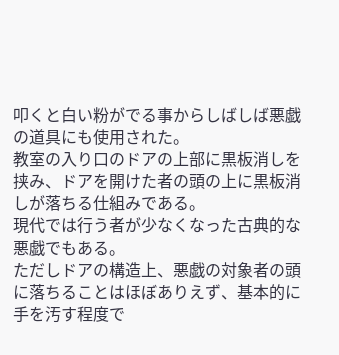叩くと白い粉がでる事からしばしば悪戯の道具にも使用された。
教室の入り口のドアの上部に黒板消しを挟み、ドアを開けた者の頭の上に黒板消しが落ちる仕組みである。
現代では行う者が少なくなった古典的な悪戯でもある。
ただしドアの構造上、悪戯の対象者の頭に落ちることはほぼありえず、基本的に手を汚す程度で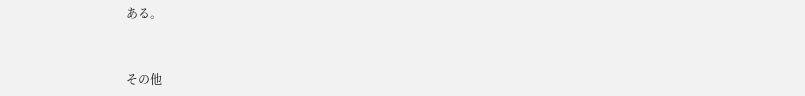ある。


その他